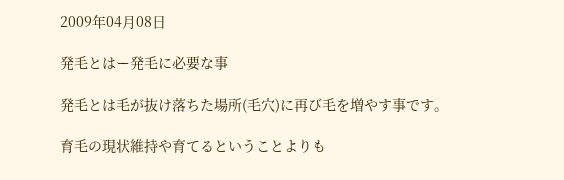2009年04月08日

発毛とはー発毛に必要な事

発毛とは毛が抜け落ちた場所(毛穴)に再び毛を増やす事です。

育毛の現状維持や育てるということよりも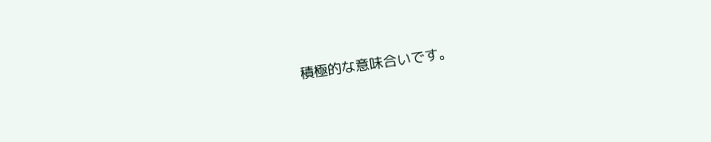積極的な意味合いです。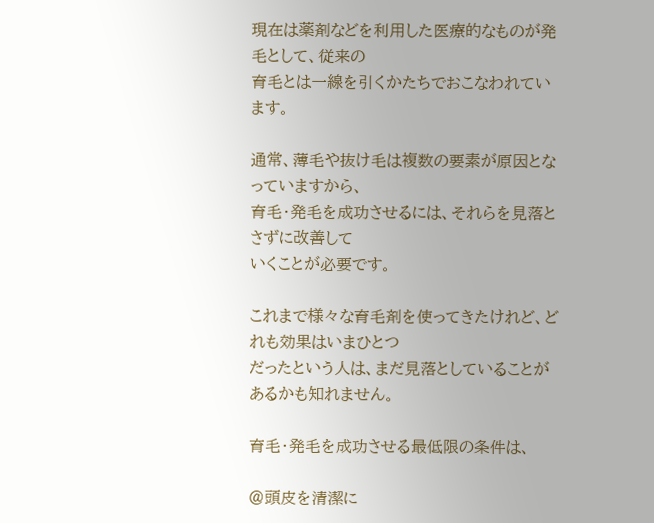現在は薬剤などを利用した医療的なものが発毛として、従来の
育毛とは一線を引くかたちでおこなわれています。

通常、薄毛や抜け毛は複数の要素が原因となっていますから、
育毛・発毛を成功させるには、それらを見落とさずに改善して
いくことが必要です。

これまで様々な育毛剤を使ってきたけれど、どれも効果はいまひとつ
だったという人は、まだ見落としていることがあるかも知れません。

育毛・発毛を成功させる最低限の条件は、

@頭皮を清潔に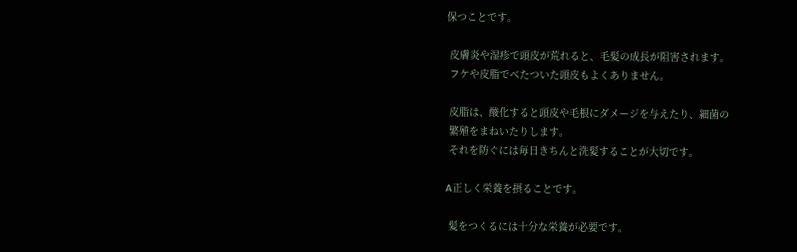保つことです。

 皮膚炎や湿疹で頭皮が荒れると、毛髪の成長が阻害されます。
 フケや皮脂でべたついた頭皮もよくありません。

 皮脂は、酸化すると頭皮や毛根にダメージを与えたり、細菌の
 繁殖をまねいたりします。
 それを防ぐには毎日きちんと洗髪することが大切です。

A正しく栄養を摂ることです。

 髪をつくるには十分な栄養が必要です。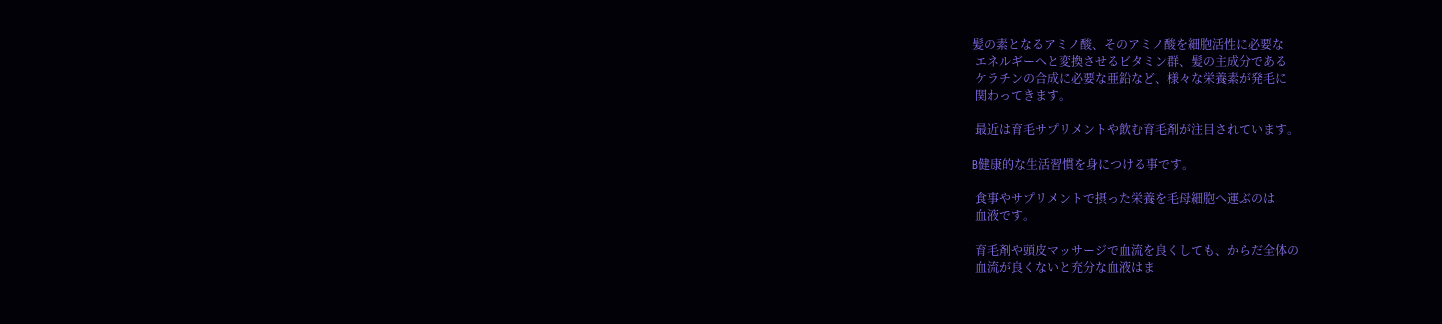髪の素となるアミノ酸、そのアミノ酸を細胞活性に必要な
 エネルギーへと変換させるビタミン群、髪の主成分である
 ケラチンの合成に必要な亜鉛など、様々な栄養素が発毛に
 関わってきます。

 最近は育毛サプリメントや飲む育毛剤が注目されています。

B健康的な生活習慣を身につける事です。

 食事やサプリメントで摂った栄養を毛母細胞へ運ぶのは
 血液です。

 育毛剤や頭皮マッサージで血流を良くしても、からだ全体の
 血流が良くないと充分な血液はま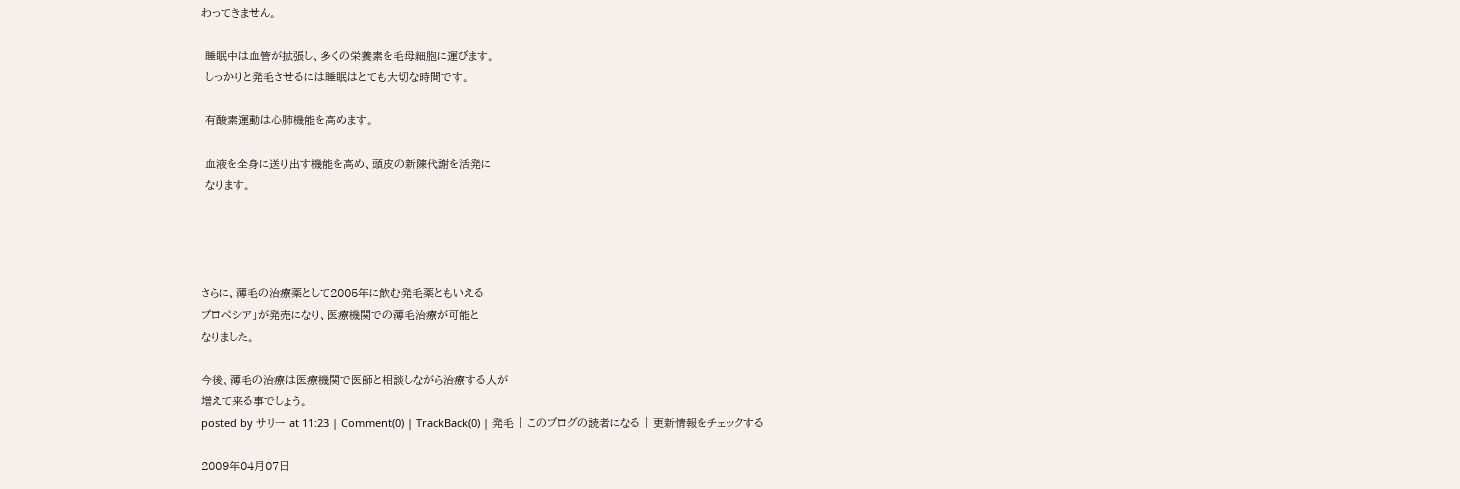わってきません。

 睡眠中は血管が拡張し、多くの栄養素を毛母細胞に運びます。
 しっかりと発毛させるには睡眠はとても大切な時間です。

 有酸素運動は心肺機能を高めます。

 血液を全身に送り出す機能を高め、頭皮の新陳代謝を活発に
 なります。




さらに、薄毛の治療薬として2005年に飲む発毛薬ともいえる
プロぺシア」が発売になり、医療機関での薄毛治療が可能と
なりました。

今後、薄毛の治療は医療機関で医師と相談しながら治療する人が
増えて来る事でしょう。
posted by サリー at 11:23 | Comment(0) | TrackBack(0) | 発毛 | このブログの読者になる | 更新情報をチェックする

2009年04月07日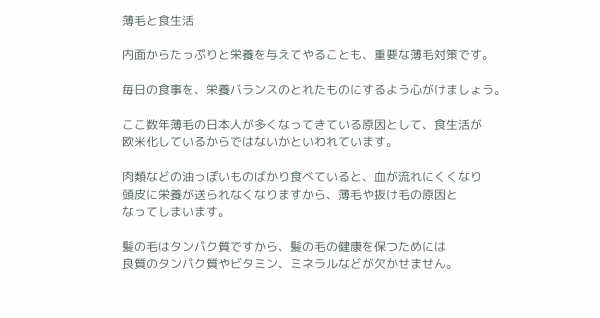薄毛と食生活

内面からたっぷりと栄養を与えてやることも、重要な薄毛対策です。

毎日の食事を、栄養バランスのとれたものにするよう心がけましょう。

ここ数年薄毛の日本人が多くなってきている原因として、食生活が
欧米化しているからではないかといわれています。

肉類などの油っぽいものばかり食べていると、血が流れにくくなり
頭皮に栄養が送られなくなりますから、薄毛や抜け毛の原因と
なってしまいます。

髪の毛はタンパク質ですから、髪の毛の健康を保つためには
良質のタンパク質やビタミン、ミネラルなどが欠かせません。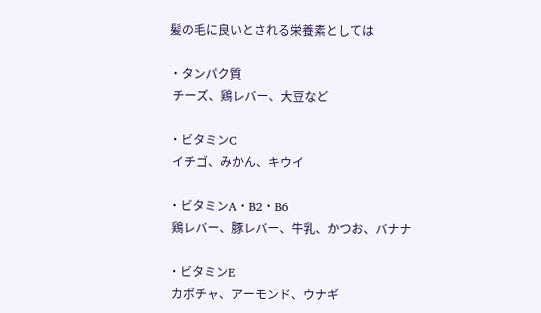髪の毛に良いとされる栄養素としては

・タンパク質
 チーズ、鶏レバー、大豆など

・ビタミンC
 イチゴ、みかん、キウイ

・ビタミンA・B2・B6
 鶏レバー、豚レバー、牛乳、かつお、バナナ

・ビタミンE
 カボチャ、アーモンド、ウナギ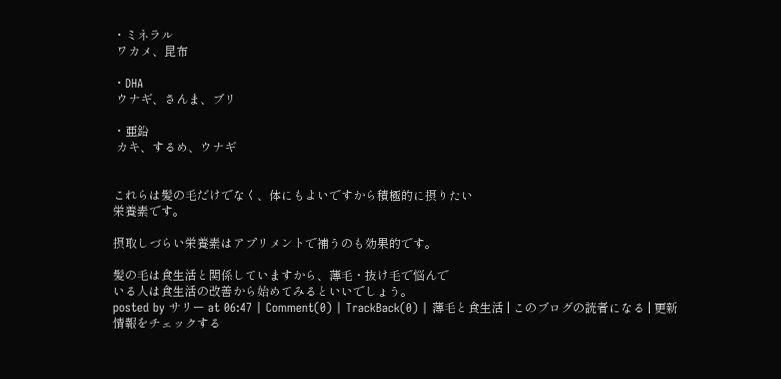・ミネラル
 ワカメ、昆布

・DHA
 ウナギ、さんま、ブリ

・亜鉛
 カキ、するめ、ウナギ


これらは髪の毛だけでなく、体にもよいですから積極的に摂りたい
栄養素です。

摂取しづらい栄養素はアプリメントで補うのも効果的です。

髪の毛は食生活と関係していますから、薄毛・抜け毛で悩んで
いる人は食生活の改善から始めてみるといいでしょう。
posted by サリー at 06:47 | Comment(0) | TrackBack(0) | 薄毛と食生活 | このブログの読者になる | 更新情報をチェックする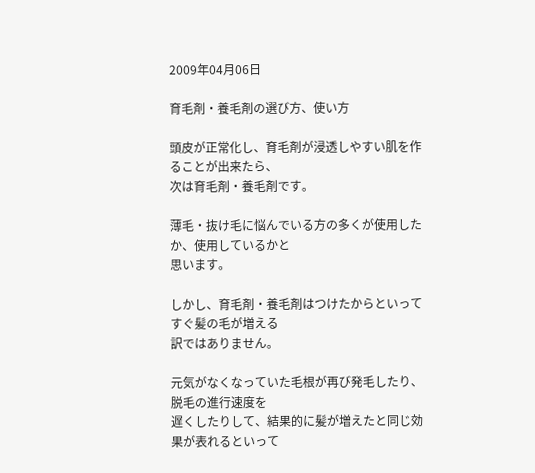2009年04月06日

育毛剤・養毛剤の選び方、使い方

頭皮が正常化し、育毛剤が浸透しやすい肌を作ることが出来たら、
次は育毛剤・養毛剤です。

薄毛・抜け毛に悩んでいる方の多くが使用したか、使用しているかと
思います。

しかし、育毛剤・養毛剤はつけたからといってすぐ髪の毛が増える
訳ではありません。

元気がなくなっていた毛根が再び発毛したり、脱毛の進行速度を
遅くしたりして、結果的に髪が増えたと同じ効果が表れるといって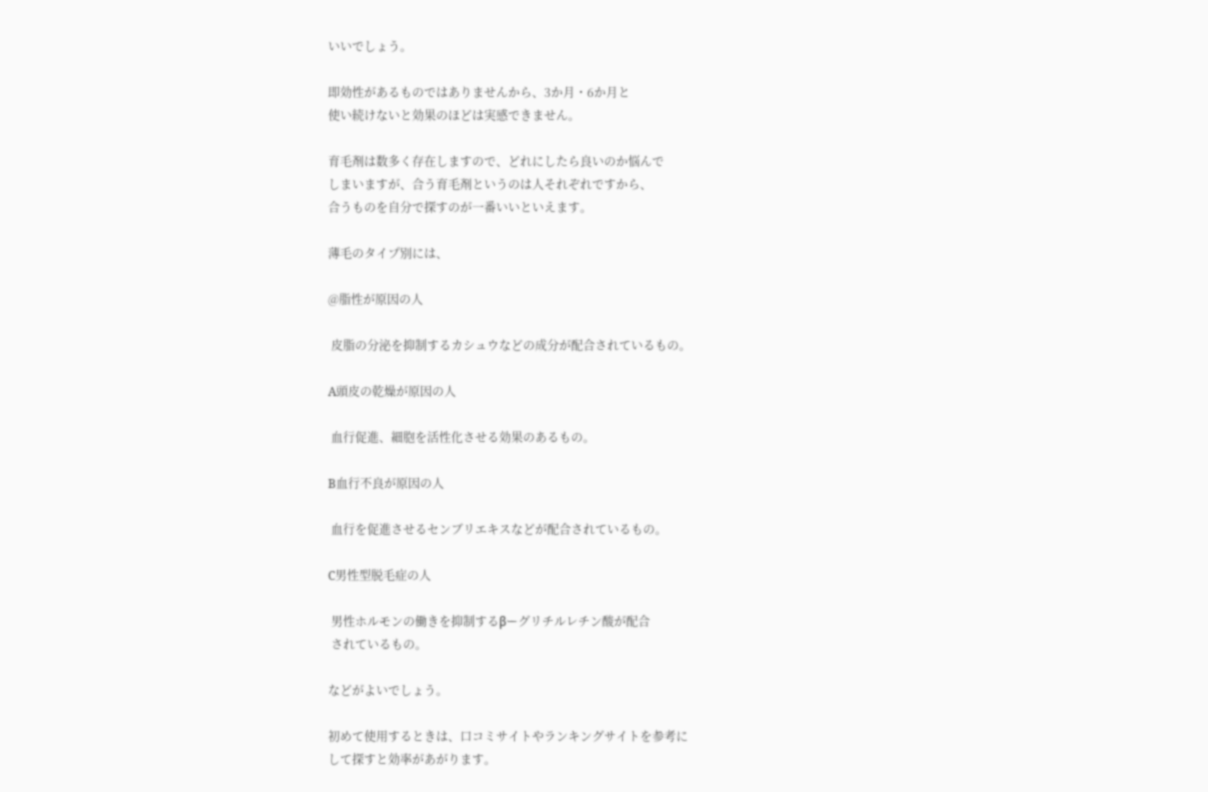いいでしょう。

即効性があるものではありませんから、3か月・6か月と
使い続けないと効果のほどは実感できません。

育毛剤は数多く存在しますので、どれにしたら良いのか悩んで
しまいますが、合う育毛剤というのは人それぞれですから、
合うものを自分で探すのが一番いいといえます。

薄毛のタイプ別には、

@脂性が原因の人

 皮脂の分泌を抑制するカシュウなどの成分が配合されているもの。

A頭皮の乾燥が原因の人

 血行促進、細胞を活性化させる効果のあるもの。

B血行不良が原因の人

 血行を促進させるセンブリエキスなどが配合されているもの。

C男性型脱毛症の人

 男性ホルモンの働きを抑制するβーグリチルレチン酸が配合
 されているもの。

などがよいでしょう。

初めて使用するときは、口コミサイトやランキングサイトを参考に
して探すと効率があがります。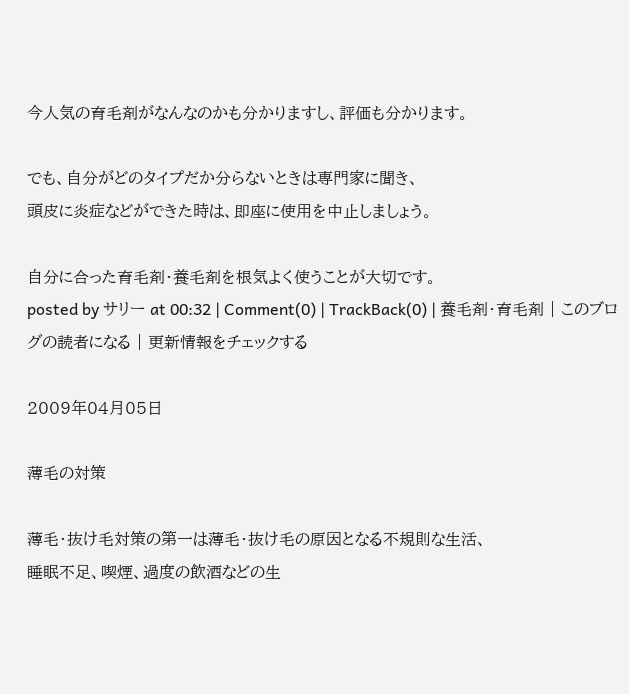今人気の育毛剤がなんなのかも分かりますし、評価も分かります。

でも、自分がどのタイプだか分らないときは専門家に聞き、
頭皮に炎症などができた時は、即座に使用を中止しましょう。

自分に合った育毛剤・養毛剤を根気よく使うことが大切です。
posted by サリー at 00:32 | Comment(0) | TrackBack(0) | 養毛剤・育毛剤 | このブログの読者になる | 更新情報をチェックする

2009年04月05日

薄毛の対策

薄毛・抜け毛対策の第一は薄毛・抜け毛の原因となる不規則な生活、
睡眠不足、喫煙、過度の飲酒などの生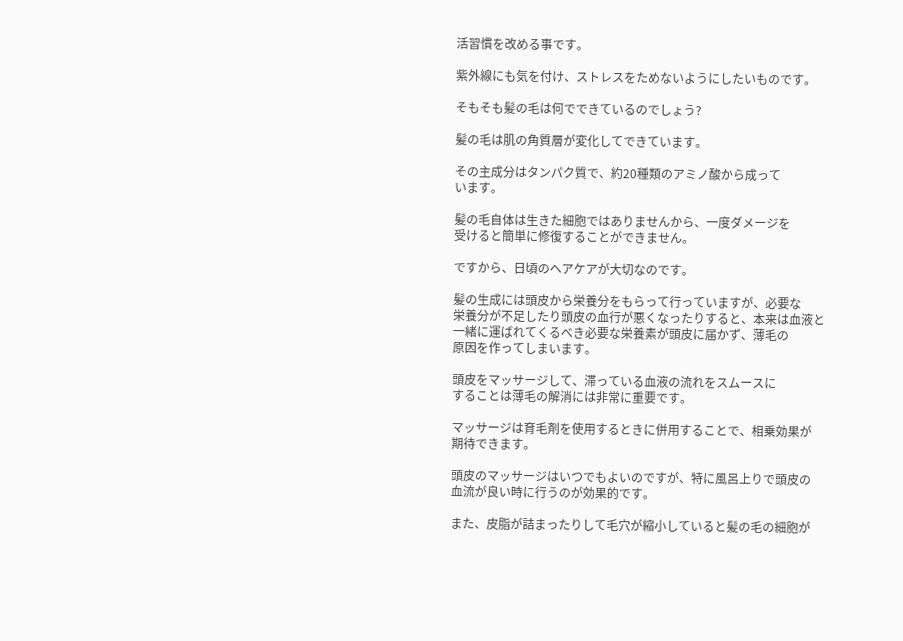活習慣を改める事です。

紫外線にも気を付け、ストレスをためないようにしたいものです。

そもそも髪の毛は何でできているのでしょう?

髪の毛は肌の角質層が変化してできています。

その主成分はタンパク質で、約20種類のアミノ酸から成って
います。

髪の毛自体は生きた細胞ではありませんから、一度ダメージを
受けると簡単に修復することができません。

ですから、日頃のヘアケアが大切なのです。

髪の生成には頭皮から栄養分をもらって行っていますが、必要な
栄養分が不足したり頭皮の血行が悪くなったりすると、本来は血液と
一緒に運ばれてくるべき必要な栄養素が頭皮に届かず、薄毛の
原因を作ってしまいます。

頭皮をマッサージして、滞っている血液の流れをスムースに
することは薄毛の解消には非常に重要です。

マッサージは育毛剤を使用するときに併用することで、相乗効果が
期待できます。

頭皮のマッサージはいつでもよいのですが、特に風呂上りで頭皮の
血流が良い時に行うのが効果的です。

また、皮脂が詰まったりして毛穴が縮小していると髪の毛の細胞が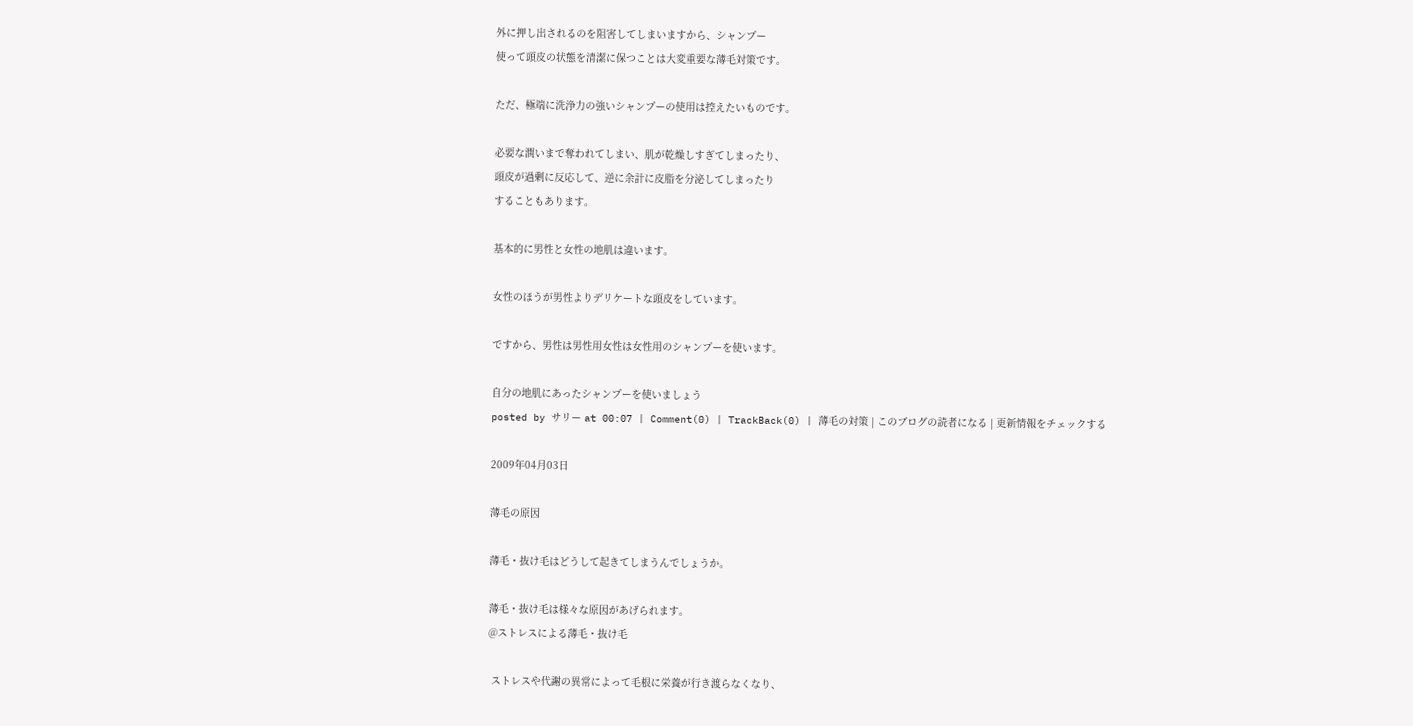外に押し出されるのを阻害してしまいますから、シャンプー
使って頭皮の状態を清潔に保つことは大変重要な薄毛対策です。

ただ、極端に洗浄力の強いシャンプーの使用は控えたいものです。

必要な潤いまで奪われてしまい、肌が乾燥しすぎてしまったり、
頭皮が過剰に反応して、逆に余計に皮脂を分泌してしまったり
することもあります。

基本的に男性と女性の地肌は違います。

女性のほうが男性よりデリケートな頭皮をしています。

ですから、男性は男性用女性は女性用のシャンプーを使います。

自分の地肌にあったシャンプーを使いましょう
posted by サリー at 00:07 | Comment(0) | TrackBack(0) | 薄毛の対策 | このブログの読者になる | 更新情報をチェックする

2009年04月03日

薄毛の原因

薄毛・抜け毛はどうして起きてしまうんでしょうか。

薄毛・抜け毛は様々な原因があげられます。
@ストレスによる薄毛・抜け毛

 ストレスや代謝の異常によって毛根に栄養が行き渡らなくなり、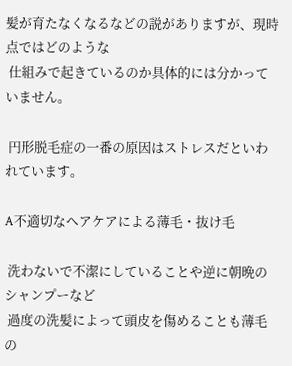髪が育たなくなるなどの説がありますが、現時点ではどのような
 仕組みで起きているのか具体的には分かっていません。

 円形脱毛症の一番の原因はストレスだといわれています。

A不適切なヘアケアによる薄毛・抜け毛

 洗わないで不潔にしていることや逆に朝晩のシャンプーなど
 過度の洗髪によって頭皮を傷めることも薄毛の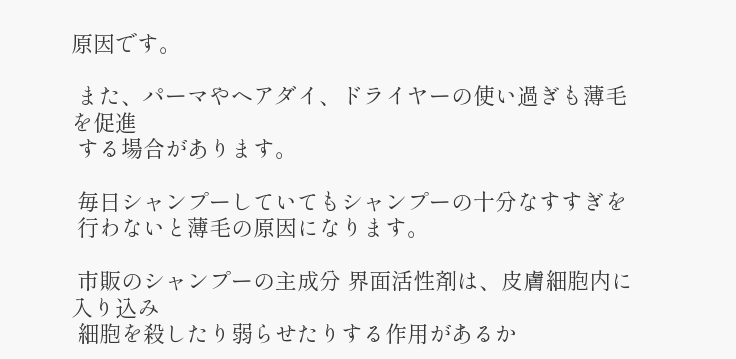原因です。

 また、パーマやヘアダイ、ドライヤーの使い過ぎも薄毛を促進
 する場合があります。

 毎日シャンプーしていてもシャンプーの十分なすすぎを
 行わないと薄毛の原因になります。

 市販のシャンプーの主成分 界面活性剤は、皮膚細胞内に入り込み
 細胞を殺したり弱らせたりする作用があるか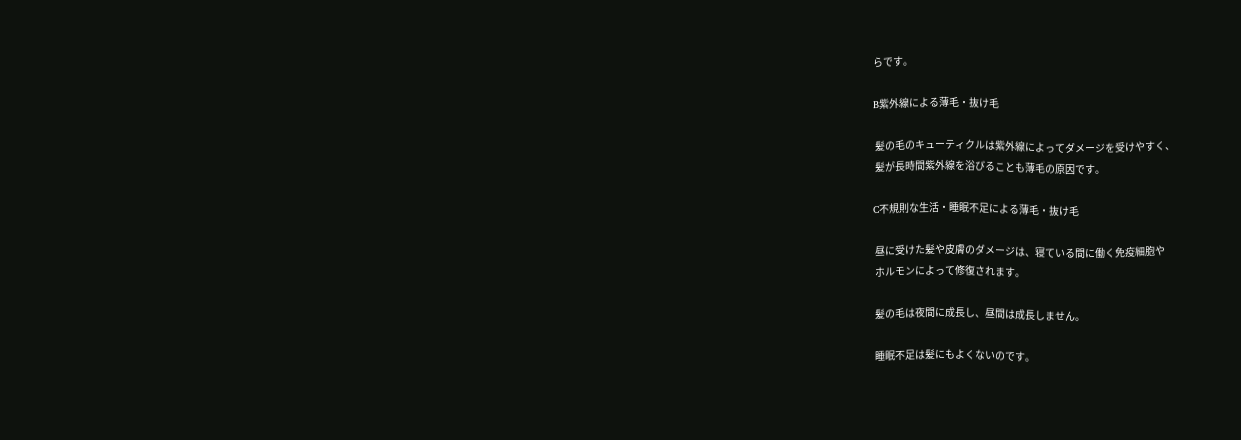らです。

B紫外線による薄毛・抜け毛

 髪の毛のキューティクルは紫外線によってダメージを受けやすく、
 髪が長時間紫外線を浴びることも薄毛の原因です。

C不規則な生活・睡眠不足による薄毛・抜け毛

 昼に受けた髪や皮膚のダメージは、寝ている間に働く免疫細胞や
 ホルモンによって修復されます。

 髪の毛は夜間に成長し、昼間は成長しません。

 睡眠不足は髪にもよくないのです。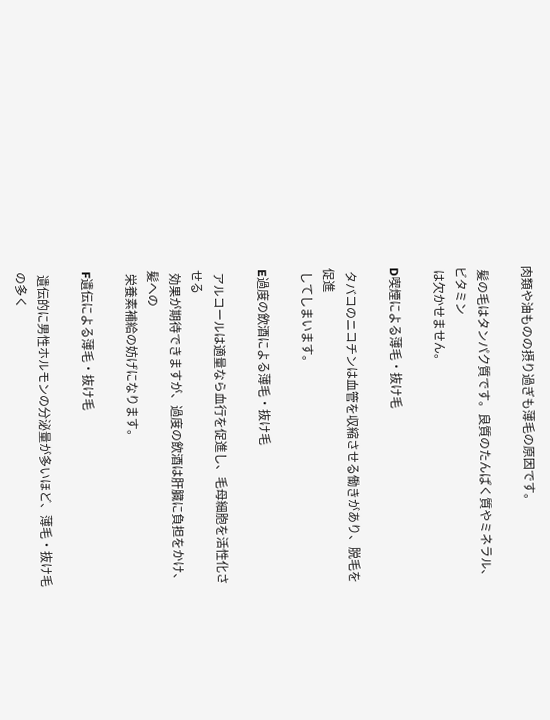肉類や油ものの摂り過ぎも薄毛の原因です。

 髪の毛はタンパク質です。良質のたんぱく質やミネラル、ビタミン
 は欠かせません。

D喫煙による薄毛・抜け毛

 タバコのニコチンは血管を収縮させる働きがあり、脱毛を促進
 してしまいます。

E過度の飲酒による薄毛・抜け毛

 アルコールは適量なら血行を促進し、毛母細胞を活性化させる
 効果が期待できますが、過度の飲酒は肝臓に負担をかけ、髪への
 栄養素補給の妨げになります。

F遺伝による薄毛・抜け毛

 遺伝的に男性ホルモンの分泌量が多いほど、薄毛・抜け毛の多く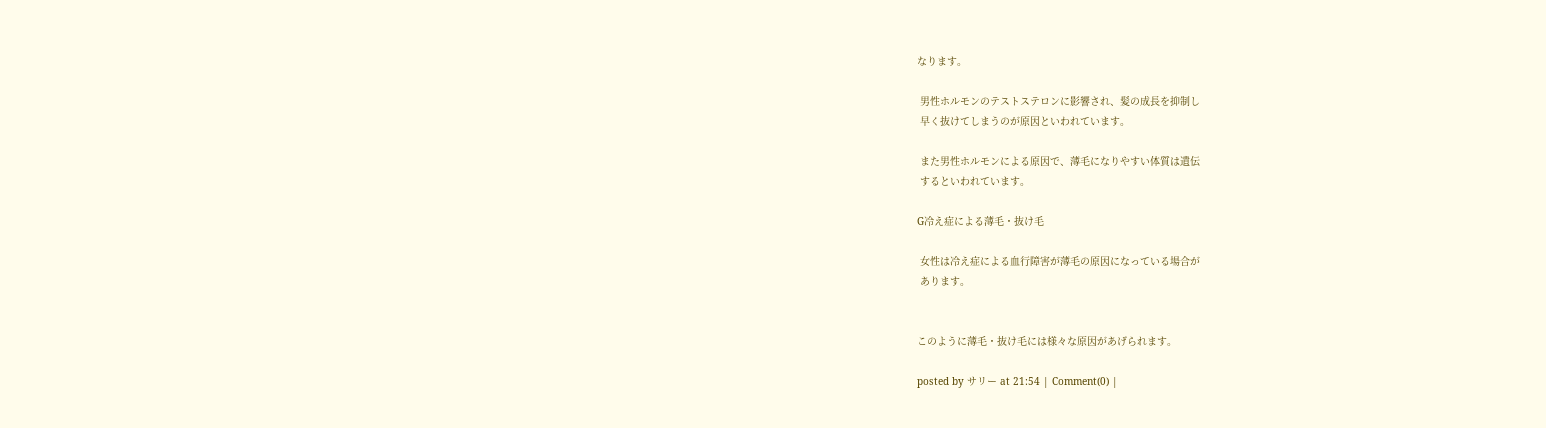なります。

 男性ホルモンのテストステロンに影響され、髪の成長を抑制し
 早く抜けてしまうのが原因といわれています。

 また男性ホルモンによる原因で、薄毛になりやすい体質は遺伝
 するといわれています。

G冷え症による薄毛・抜け毛

 女性は冷え症による血行障害が薄毛の原因になっている場合が
 あります。


このように薄毛・抜け毛には様々な原因があげられます。

posted by サリー at 21:54 | Comment(0) |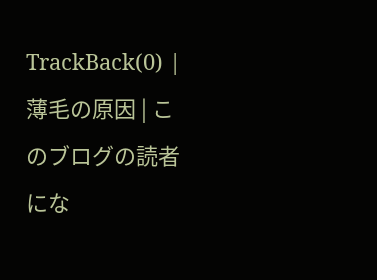TrackBack(0) | 薄毛の原因 | このブログの読者にな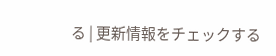る | 更新情報をチェックする